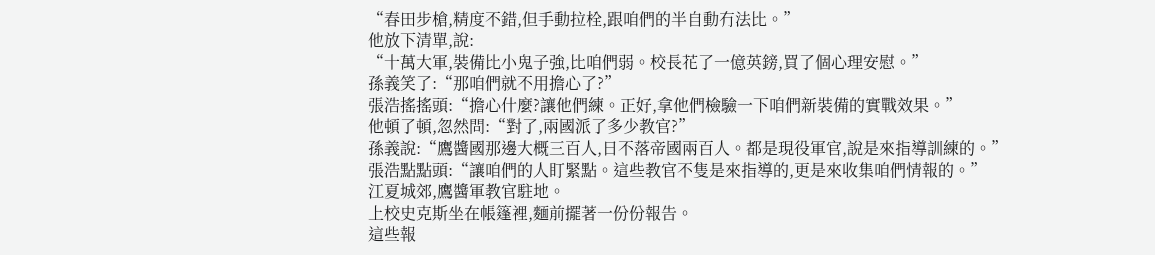“春田步槍,精度不錯,但手動拉栓,跟咱們的半自動冇法比。”
他放下清單,說:
“十萬大軍,裝備比小鬼子強,比咱們弱。校長花了一億英鎊,買了個心理安慰。”
孫義笑了:“那咱們就不用擔心了?”
張浩搖搖頭:“擔心什麼?讓他們練。正好,拿他們檢驗一下咱們新裝備的實戰效果。”
他頓了頓,忽然問:“對了,兩國派了多少教官?”
孫義說:“鷹醬國那邊大概三百人,日不落帝國兩百人。都是現役軍官,說是來指導訓練的。”
張浩點點頭:“讓咱們的人盯緊點。這些教官不隻是來指導的,更是來收集咱們情報的。”
江夏城郊,鷹醬軍教官駐地。
上校史克斯坐在帳篷裡,麵前擺著一份份報告。
這些報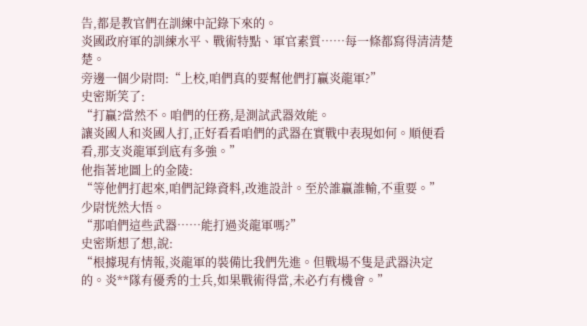告,都是教官們在訓練中記錄下來的。
炎國政府軍的訓練水平、戰術特點、軍官素質……每一條都寫得清清楚楚。
旁邊一個少尉問:“上校,咱們真的要幫他們打贏炎龍軍?”
史密斯笑了:
“打贏?當然不。咱們的任務,是測試武器效能。
讓炎國人和炎國人打,正好看看咱們的武器在實戰中表現如何。順便看看,那支炎龍軍到底有多強。”
他指著地圖上的金陵:
“等他們打起來,咱們記錄資料,改進設計。至於誰贏誰輸,不重要。”
少尉恍然大悟。
“那咱們這些武器……能打過炎龍軍嗎?”
史密斯想了想,說:
“根據現有情報,炎龍軍的裝備比我們先進。但戰場不隻是武器決定的。炎**隊有優秀的士兵,如果戰術得當,未必冇有機會。”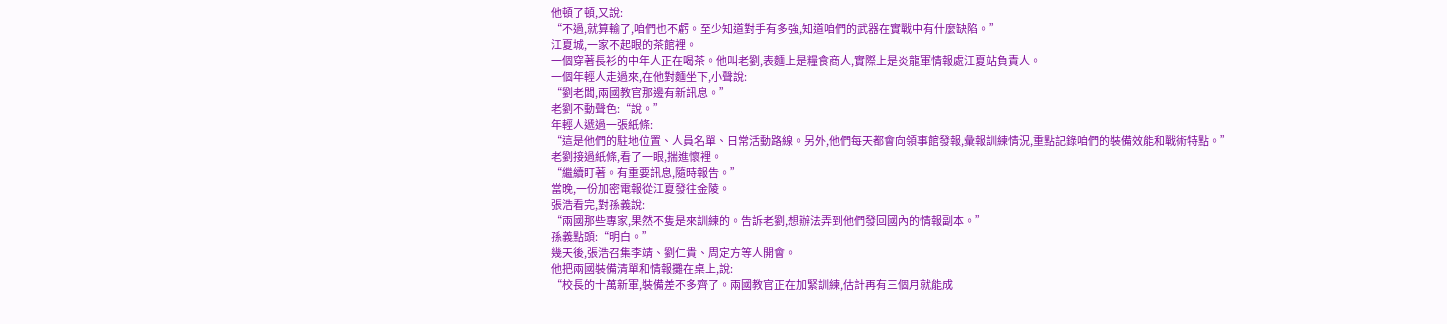他頓了頓,又說:
“不過,就算輸了,咱們也不虧。至少知道對手有多強,知道咱們的武器在實戰中有什麼缺陷。”
江夏城,一家不起眼的茶館裡。
一個穿著長衫的中年人正在喝茶。他叫老劉,表麵上是糧食商人,實際上是炎龍軍情報處江夏站負責人。
一個年輕人走過來,在他對麵坐下,小聲說:
“劉老闆,兩國教官那邊有新訊息。”
老劉不動聲色:“說。”
年輕人遞過一張紙條:
“這是他們的駐地位置、人員名單、日常活動路線。另外,他們每天都會向領事館發報,彙報訓練情況,重點記錄咱們的裝備效能和戰術特點。”
老劉接過紙條,看了一眼,揣進懷裡。
“繼續盯著。有重要訊息,隨時報告。”
當晚,一份加密電報從江夏發往金陵。
張浩看完,對孫義說:
“兩國那些專家,果然不隻是來訓練的。告訴老劉,想辦法弄到他們發回國內的情報副本。”
孫義點頭:“明白。”
幾天後,張浩召集李靖、劉仁貴、周定方等人開會。
他把兩國裝備清單和情報攤在桌上,說:
“校長的十萬新軍,裝備差不多齊了。兩國教官正在加緊訓練,估計再有三個月就能成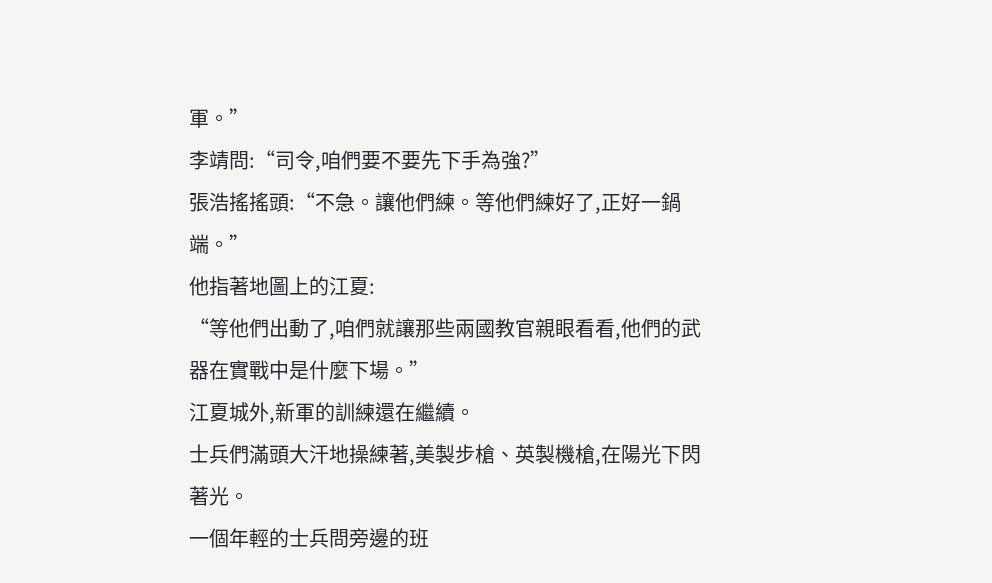軍。”
李靖問:“司令,咱們要不要先下手為強?”
張浩搖搖頭:“不急。讓他們練。等他們練好了,正好一鍋端。”
他指著地圖上的江夏:
“等他們出動了,咱們就讓那些兩國教官親眼看看,他們的武器在實戰中是什麼下場。”
江夏城外,新軍的訓練還在繼續。
士兵們滿頭大汗地操練著,美製步槍、英製機槍,在陽光下閃著光。
一個年輕的士兵問旁邊的班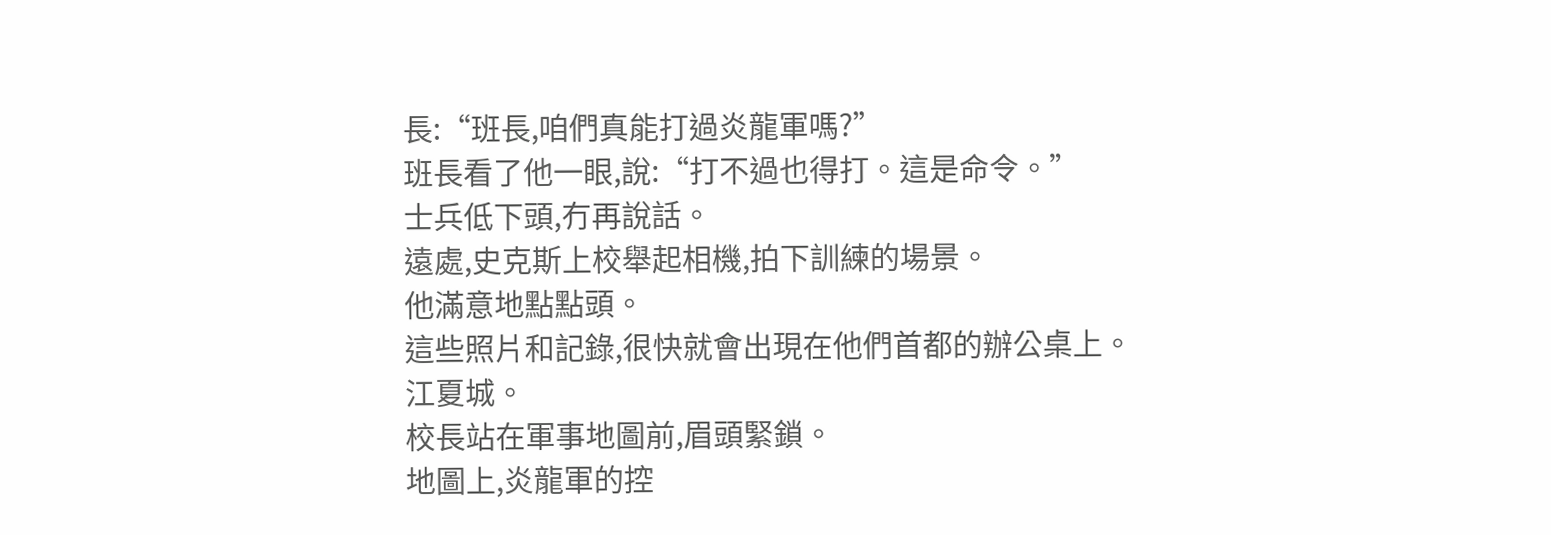長:“班長,咱們真能打過炎龍軍嗎?”
班長看了他一眼,說:“打不過也得打。這是命令。”
士兵低下頭,冇再說話。
遠處,史克斯上校舉起相機,拍下訓練的場景。
他滿意地點點頭。
這些照片和記錄,很快就會出現在他們首都的辦公桌上。
江夏城。
校長站在軍事地圖前,眉頭緊鎖。
地圖上,炎龍軍的控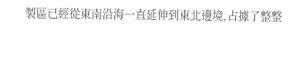製區已經從東南沿海一直延伸到東北邊境,占據了整整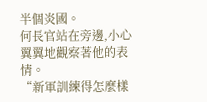半個炎國。
何長官站在旁邊,小心翼翼地觀察著他的表情。
“新軍訓練得怎麼樣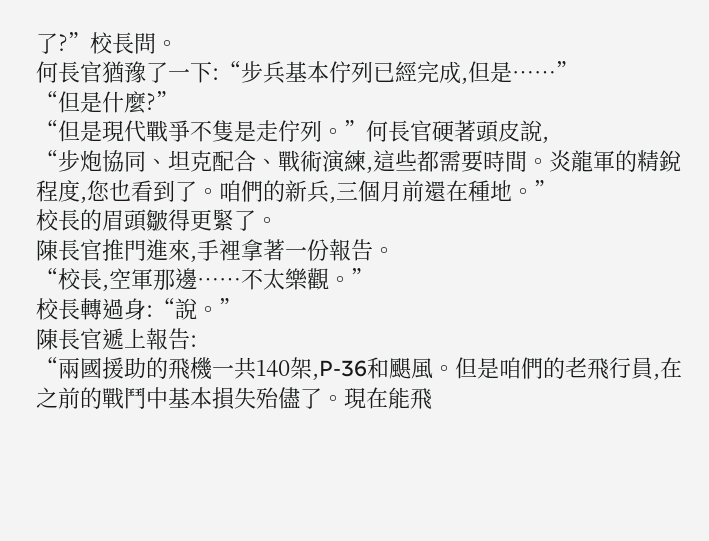了?”校長問。
何長官猶豫了一下:“步兵基本佇列已經完成,但是……”
“但是什麼?”
“但是現代戰爭不隻是走佇列。”何長官硬著頭皮說,
“步炮協同、坦克配合、戰術演練,這些都需要時間。炎龍軍的精銳程度,您也看到了。咱們的新兵,三個月前還在種地。”
校長的眉頭皺得更緊了。
陳長官推門進來,手裡拿著一份報告。
“校長,空軍那邊……不太樂觀。”
校長轉過身:“說。”
陳長官遞上報告:
“兩國援助的飛機一共140架,P-36和颶風。但是咱們的老飛行員,在之前的戰鬥中基本損失殆儘了。現在能飛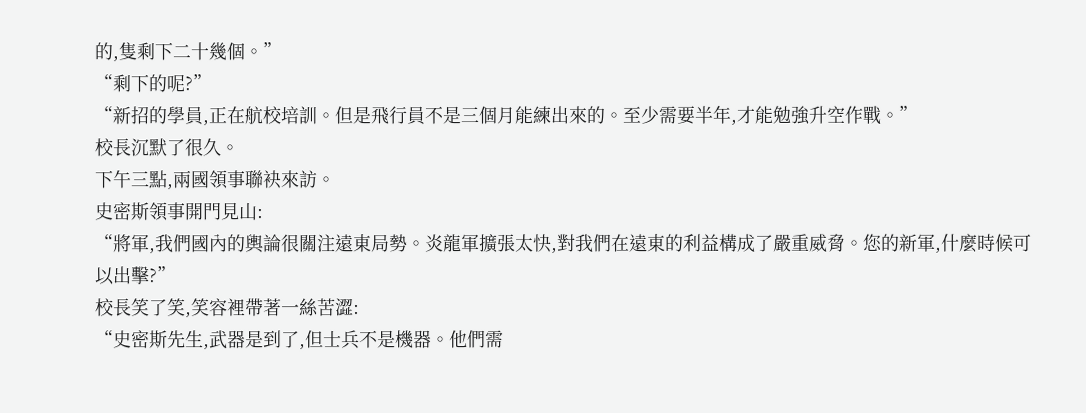的,隻剩下二十幾個。”
“剩下的呢?”
“新招的學員,正在航校培訓。但是飛行員不是三個月能練出來的。至少需要半年,才能勉強升空作戰。”
校長沉默了很久。
下午三點,兩國領事聯袂來訪。
史密斯領事開門見山:
“將軍,我們國內的輿論很關注遠東局勢。炎龍軍擴張太快,對我們在遠東的利益構成了嚴重威脅。您的新軍,什麼時候可以出擊?”
校長笑了笑,笑容裡帶著一絲苦澀:
“史密斯先生,武器是到了,但士兵不是機器。他們需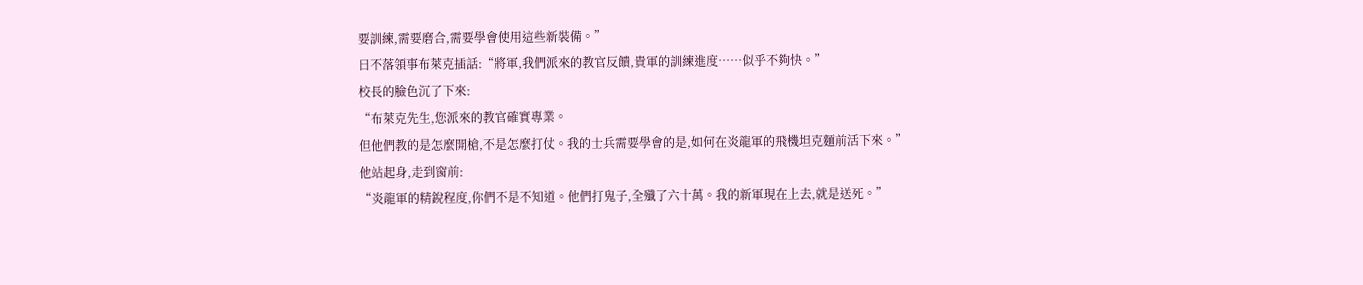要訓練,需要磨合,需要學會使用這些新裝備。”
日不落領事布萊克插話:“將軍,我們派來的教官反饋,貴軍的訓練進度……似乎不夠快。”
校長的臉色沉了下來:
“布萊克先生,您派來的教官確實專業。
但他們教的是怎麼開槍,不是怎麼打仗。我的士兵需要學會的是,如何在炎龍軍的飛機坦克麵前活下來。”
他站起身,走到窗前:
“炎龍軍的精銳程度,你們不是不知道。他們打鬼子,全殲了六十萬。我的新軍現在上去,就是送死。”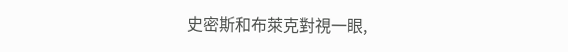史密斯和布萊克對視一眼,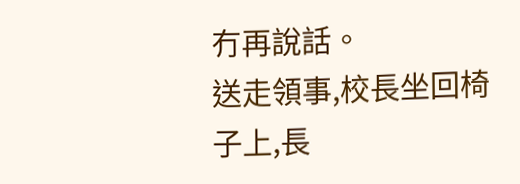冇再說話。
送走領事,校長坐回椅子上,長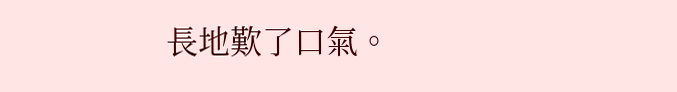長地歎了口氣。